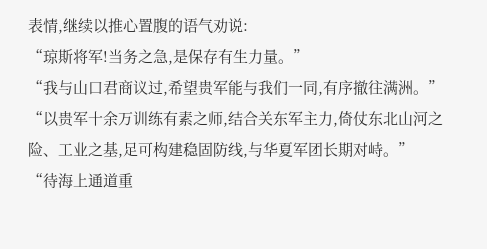表情,继续以推心置腹的语气劝说:
“琼斯将军!当务之急,是保存有生力量。”
“我与山口君商议过,希望贵军能与我们一同,有序撤往满洲。”
“以贵军十余万训练有素之师,结合关东军主力,倚仗东北山河之险、工业之基,足可构建稳固防线,与华夏军团长期对峙。”
“待海上通道重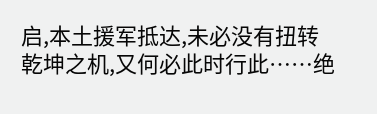启,本土援军抵达,未必没有扭转乾坤之机,又何必此时行此……绝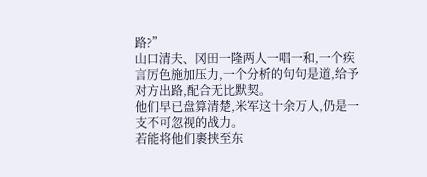路?”
山口清夫、冈田一隆两人一唱一和,一个疾言厉色施加压力,一个分析的句句是道,给予对方出路,配合无比默契。
他们早已盘算清楚,米军这十余万人,仍是一支不可忽视的战力。
若能将他们裹挟至东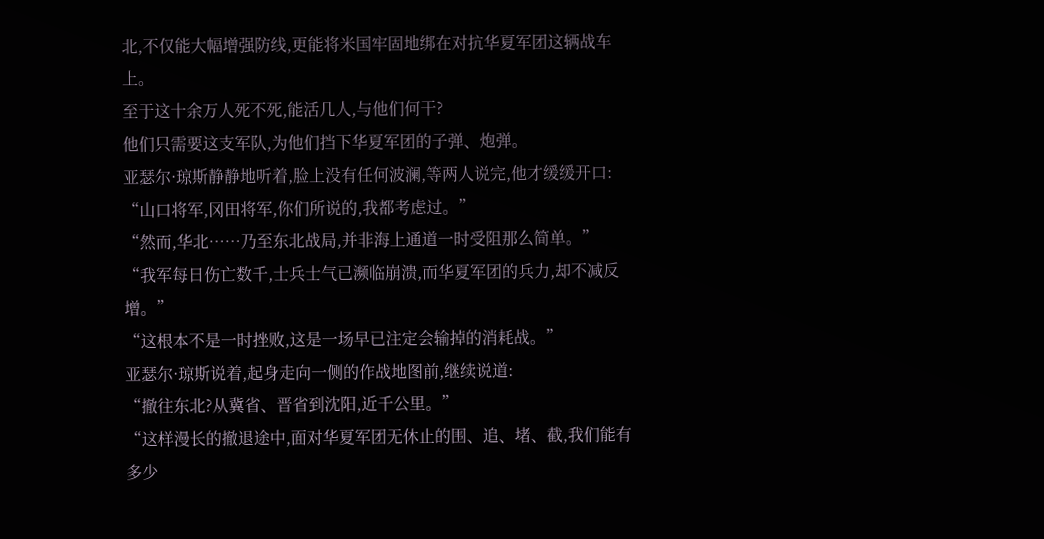北,不仅能大幅增强防线,更能将米国牢固地绑在对抗华夏军团这辆战车上。
至于这十余万人死不死,能活几人,与他们何干?
他们只需要这支军队,为他们挡下华夏军团的子弹、炮弹。
亚瑟尔·琼斯静静地听着,脸上没有任何波澜,等两人说完,他才缓缓开口:
“山口将军,冈田将军,你们所说的,我都考虑过。”
“然而,华北……乃至东北战局,并非海上通道一时受阻那么简单。”
“我军每日伤亡数千,士兵士气已濒临崩溃,而华夏军团的兵力,却不减反增。”
“这根本不是一时挫败,这是一场早已注定会输掉的消耗战。”
亚瑟尔·琼斯说着,起身走向一侧的作战地图前,继续说道:
“撤往东北?从冀省、晋省到沈阳,近千公里。”
“这样漫长的撤退途中,面对华夏军团无休止的围、追、堵、截,我们能有多少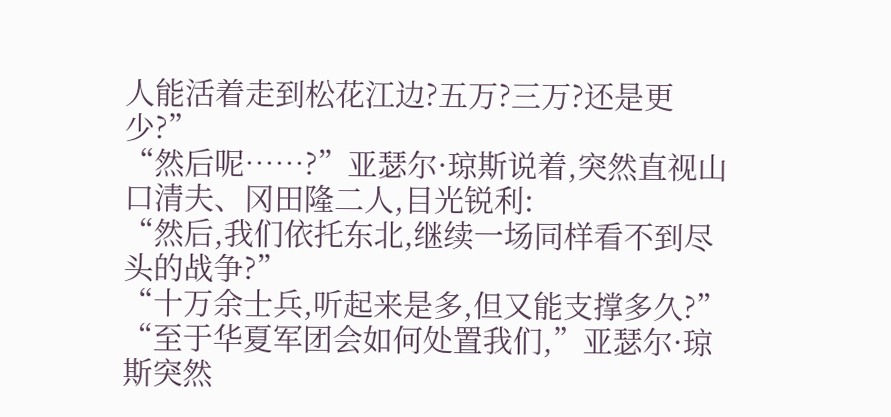人能活着走到松花江边?五万?三万?还是更少?”
“然后呢……?”亚瑟尔·琼斯说着,突然直视山口清夫、冈田隆二人,目光锐利:
“然后,我们依托东北,继续一场同样看不到尽头的战争?”
“十万余士兵,听起来是多,但又能支撑多久?”
“至于华夏军团会如何处置我们,”亚瑟尔·琼斯突然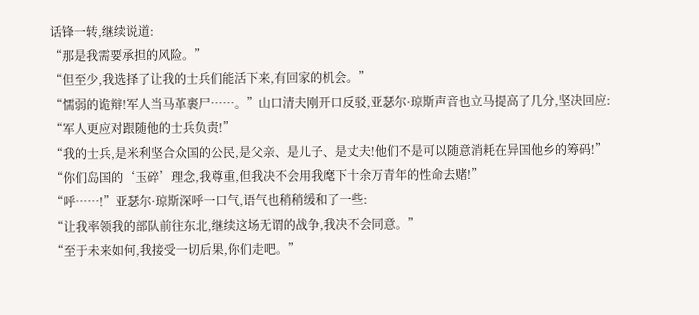话锋一转,继续说道:
“那是我需要承担的风险。”
“但至少,我选择了让我的士兵们能活下来,有回家的机会。”
“懦弱的诡辩!军人当马革裹尸……。”山口清夫刚开口反驳,亚瑟尔·琼斯声音也立马提高了几分,坚决回应:
“军人更应对跟随他的士兵负责!”
“我的士兵,是米利坚合众国的公民,是父亲、是儿子、是丈夫!他们不是可以随意消耗在异国他乡的筹码!”
“你们岛国的‘玉碎’理念,我尊重,但我决不会用我麾下十余万青年的性命去赌!”
“呼……!”亚瑟尔·琼斯深呼一口气,语气也稍稍缓和了一些:
“让我率领我的部队前往东北,继续这场无谓的战争,我决不会同意。”
“至于未来如何,我接受一切后果,你们走吧。”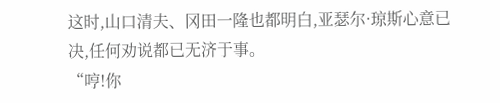这时,山口清夫、冈田一隆也都明白,亚瑟尔·琼斯心意已决,任何劝说都已无济于事。
“哼!你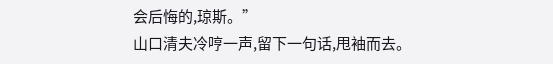会后悔的,琼斯。”
山口清夫冷哼一声,留下一句话,甩袖而去。